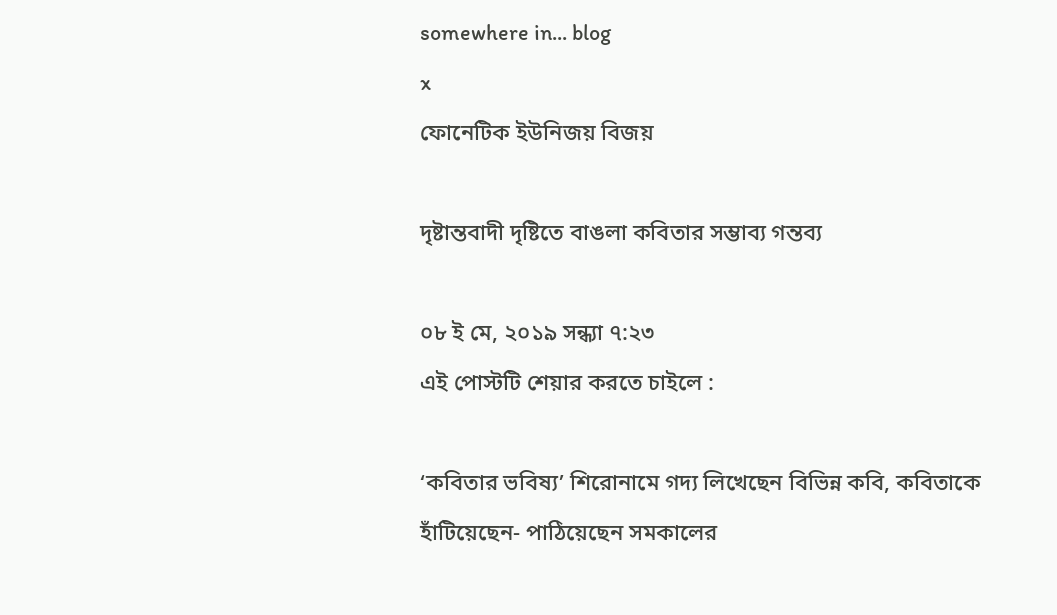somewhere in... blog
x
ফোনেটিক ইউনিজয় বিজয়

দৃষ্টান্তবাদী দৃষ্টিতে বাঙলা কবিতার সম্ভাব্য গন্তব্য

০৮ ই মে, ২০১৯ সন্ধ্যা ৭:২৩
এই পোস্টটি শেয়ার করতে চাইলে :

‘কবিতার ভবিষ্য’ শিরোনামে গদ্য লিখেছেন বিভিন্ন কবি, কবিতাকে হাঁটিয়েছেন- পাঠিয়েছেন সমকালের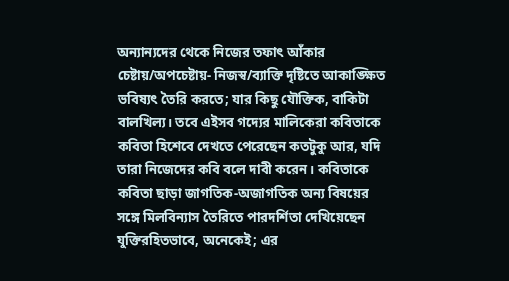অন্যান্যদের থেকে নিজের তফাৎ আঁকার চেষ্টায়/অপচেষ্টায়- নিজস্ব/ব্যাক্তি দৃষ্টিতে আকাঙ্ক্ষিত ভবিষ্যৎ তৈরি করতে; যার কিছু যৌক্তিক, বাকিটা বালখিল্য। তবে এইসব গদ্যের মালিকেরা কবিতাকে কবিতা হিশেবে দেখতে পেরেছেন কতটুকু আর, যদি তারা নিজেদের কবি বলে দাবী করেন। কবিতাকে কবিতা ছাড়া জাগতিক-অজাগতিক অন্য বিষয়ের সঙ্গে মিলবিন্যাস তৈরিতে পারদর্শিতা দেখিয়েছেন যুক্তিরহিতভাবে, অনেকেই; এর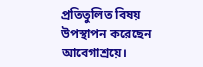প্রতিতুলিত বিষয় উপস্থাপন করেছেন আবেগাশ্রয়ে।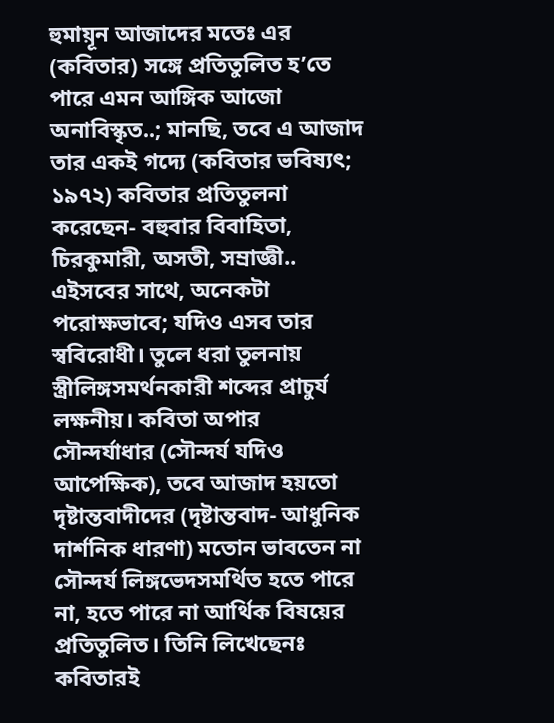হুমায়ূন আজাদের মতেঃ এর (কবিতার) সঙ্গে প্রতিতুলিত হ’তে পারে এমন আঙ্গিক আজো অনাবিস্কৃত..; মানছি, তবে এ আজাদ তার একই গদ্যে (কবিতার ভবিষ্যৎ; ১৯৭২) কবিতার প্রতিতুলনা করেছেন- বহুবার বিবাহিতা, চিরকুমারী, অসতী, সম্রাজ্ঞী.. এইসবের সাথে, অনেকটা পরোক্ষভাবে; যদিও এসব তার স্ববিরোধী। তুলে ধরা তুলনায় স্ত্রীলিঙ্গসমর্থনকারী শব্দের প্রাচুর্য লক্ষনীয়। কবিতা অপার সৌন্দর্যাধার (সৌন্দর্য যদিও আপেক্ষিক), তবে আজাদ হয়তো দৃষ্টান্তবাদীদের (দৃষ্টান্তবাদ- আধুনিক দার্শনিক ধারণা) মতোন ভাবতেন না সৌন্দর্য লিঙ্গভেদসমর্থিত হতে পারে না, হতে পারে না আর্থিক বিষয়ের প্রতিতুলিত। তিনি লিখেছেনঃ কবিতারই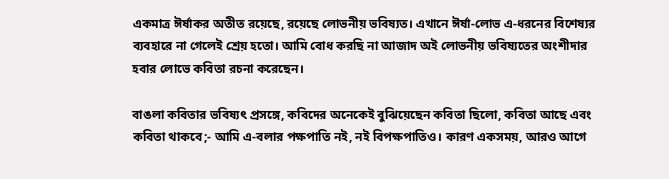একমাত্র ঈর্ষাকর অতীত রয়েছে, রয়েছে লোভনীয় ভবিষ্যত। এখানে ঈর্ষা-লোভ এ-ধরনের বিশেষ্যর ব্যবহারে না গেলেই শ্রেয় হতো। আমি বোধ করছি না আজাদ অই লোভনীয় ভবিষ্যতের অংশীদার হবার লোভে কবিতা রচনা করেছেন।

বাঙলা কবিতার ভবিষ্যৎ প্রসঙ্গে, কবিদের অনেকেই বুঝিয়েছেন কবিতা ছিলো, কবিতা আছে এবং কবিতা থাকবে;- আমি এ-বলার পক্ষপাতি নই, নই বিপক্ষপাতিও। কারণ একসময়, আরও আগে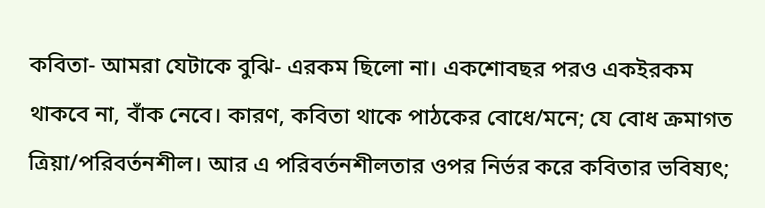কবিতা- আমরা যেটাকে বুঝি- এরকম ছিলো না। একশোবছর পরও একইরকম থাকবে না, বাঁক নেবে। কারণ, কবিতা থাকে পাঠকের বোধে/মনে; যে বোধ ক্রমাগত ত্রিয়া/পরিবর্তনশীল। আর এ পরিবর্তনশীলতার ওপর নির্ভর করে কবিতার ভবিষ্যৎ;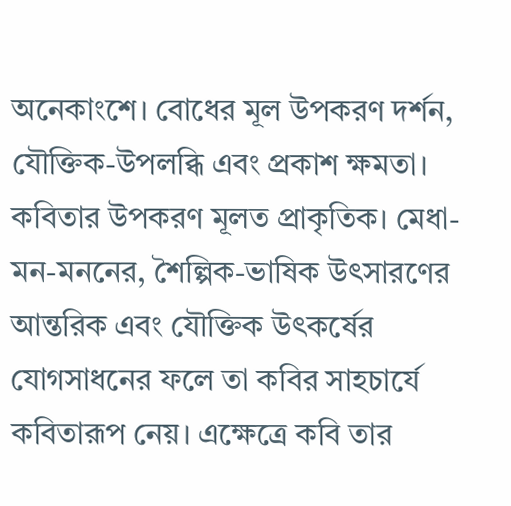অনেকাংশে। বোধের মূল উপকরণ দর্শন, যৌক্তিক-উপলব্ধি এবং প্রকাশ ক্ষমতা। কবিতার উপকরণ মূলত প্রাকৃতিক। মেধা-মন-মননের, শৈল্পিক-ভাষিক উৎসারণের আন্তরিক এবং যৌক্তিক উৎকর্ষের যোগসাধনের ফলে তা কবির সাহচার্যে কবিতারূপ নেয়। এক্ষেত্রে কবি তার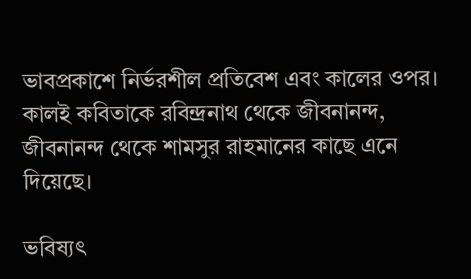ভাবপ্রকাশে নির্ভরশীল প্রতিবেশ এবং কালের ওপর। কালই কবিতাকে রবিন্দ্রনাথ থেকে জীবনানন্দ, জীবনানন্দ থেকে শামসুর রাহমানের কাছে এনে দিয়েছে।

ভবিষ্যৎ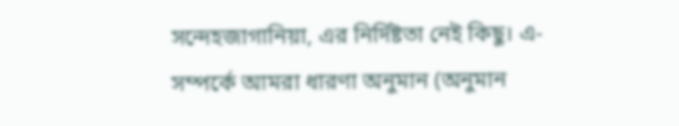সন্দেহজাগানিয়া, এর নির্দিষ্টতা নেই কিছু। এ-সম্পর্কে আমরা ধারণা অনুমান (অনুমান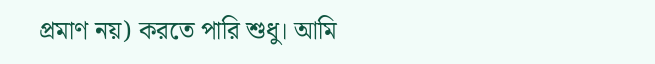প্রমাণ নয়) করতে পারি শুধু। আমি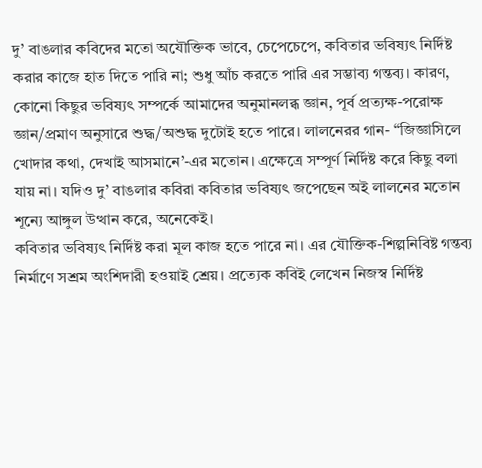দু’ বাঙলার কবিদের মতো অযৌক্তিক ভাবে, চেপেচেপে, কবিতার ভবিষ্যৎ নির্দিষ্ট করার কাজে হাত দিতে পারি না; শুধু আঁচ করতে পারি এর সম্ভাব্য গন্তব্য। কারণ, কোনো কিছুর ভবিষ্যৎ সম্পর্কে আমাদের অনুমানলব্ধ জ্ঞান, পূর্ব প্রত্যক্ষ-পরোক্ষ জ্ঞান/প্রমাণ অনুসারে শুদ্ধ/অশুদ্ধ দুটোই হতে পারে। লালনেরর গান- “জিজ্ঞাসিলে খোদার কথা, দেখাই আসমানে’-এর মতোন। এক্ষেত্রে সম্পূর্ণ নির্দিষ্ট করে কিছু বলা যায় না। যদিও দু’ বাঙলার কবিরা কবিতার ভবিষ্যৎ জপেছেন অই লালনের মতোন শূন্যে আঙ্গুল উত্থান করে, অনেকেই।
কবিতার ভবিষ্যৎ নির্দিষ্ট করা মূল কাজ হতে পারে না। এর যৌক্তিক-শিল্পনিবিষ্ট গন্তব্য নির্মাণে সশ্রম অংশিদারী হওয়াই শ্রেয়। প্রত্যেক কবিই লেখেন নিজস্ব নির্দিষ্ট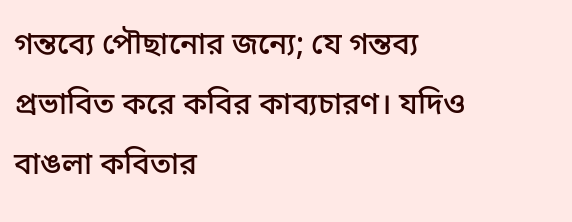গন্তব্যে পৌছানোর জন্যে; যে গন্তব্য প্রভাবিত করে কবির কাব্যচারণ। যদিও বাঙলা কবিতার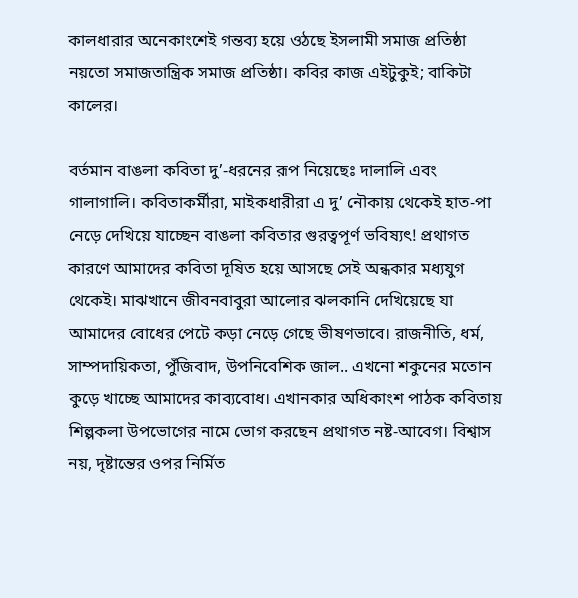কালধারার অনেকাংশেই গন্তব্য হয়ে ওঠছে ইসলামী সমাজ প্রতিষ্ঠা নয়তো সমাজতান্ত্রিক সমাজ প্রতিষ্ঠা। কবির কাজ এইটুকুই; বাকিটা কালের।

বর্তমান বাঙলা কবিতা দু’-ধরনের রূপ নিয়েছেঃ দালালি এবং গালাগালি। কবিতাকর্মীরা, মাইকধারীরা এ দু’ নৌকায় থেকেই হাত-পা নেড়ে দেখিয়ে যাচ্ছেন বাঙলা কবিতার গুরত্বপূর্ণ ভবিষ্যৎ! প্রথাগত কারণে আমাদের কবিতা দূষিত হয়ে আসছে সেই অন্ধকার মধ্যযুগ থেকেই। মাঝখানে জীবনবাবুরা আলোর ঝলকানি দেখিয়েছে যা আমাদের বোধের পেটে কড়া নেড়ে গেছে ভীষণভাবে। রাজনীতি, ধর্ম, সাম্পদায়িকতা, পুঁজিবাদ, উপনিবেশিক জাল.. এখনো শকুনের মতোন কুড়ে খাচ্ছে আমাদের কাব্যবোধ। এখানকার অধিকাংশ পাঠক কবিতায় শিল্পকলা উপভোগের নামে ভোগ করছেন প্রথাগত নষ্ট-আবেগ। বিশ্বাস নয়, দৃষ্টান্তের ওপর নির্মিত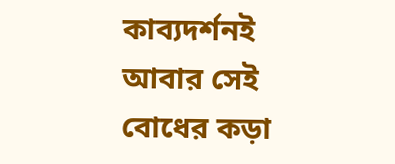কাব্যদর্শনই আবার সেই বোধের কড়া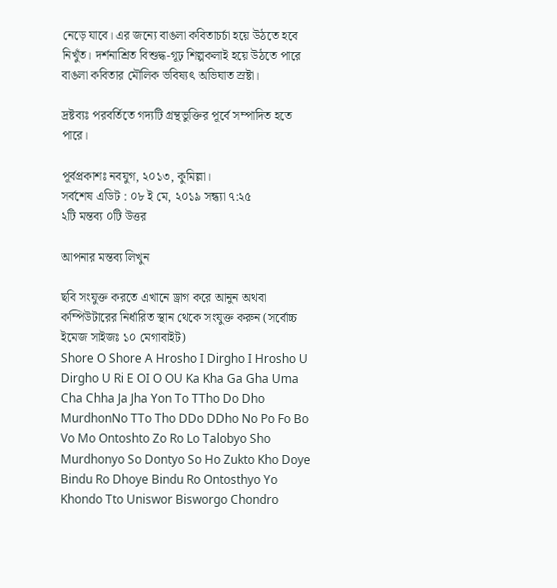নেড়ে যাবে। এর জন্যে বাঙলা কবিতাচর্চা হয়ে উঠতে হবে নিখুঁত। দর্শনাশ্রিত বিশুদ্ধ-গূঢ় শিল্পকলাই হয়ে উঠতে পারে বাঙলা কবিতার মৌলিক ভবিষ্যৎ অভিঘাত স্রষ্টা।

দ্রষ্টব্যঃ পরবর্তিতে গদ্যটি গ্রন্থভুক্তির পূর্বে সম্পাদিত হতে পারে।

পূর্বপ্রকাশঃ নবযুগ, ২০১৩, কুমিল্লা।
সর্বশেষ এডিট : ০৮ ই মে, ২০১৯ সন্ধ্যা ৭:২৫
২টি মন্তব্য ০টি উত্তর

আপনার মন্তব্য লিখুন

ছবি সংযুক্ত করতে এখানে ড্রাগ করে আনুন অথবা কম্পিউটারের নির্ধারিত স্থান থেকে সংযুক্ত করুন (সর্বোচ্চ ইমেজ সাইজঃ ১০ মেগাবাইট)
Shore O Shore A Hrosho I Dirgho I Hrosho U Dirgho U Ri E OI O OU Ka Kha Ga Gha Uma Cha Chha Ja Jha Yon To TTho Do Dho MurdhonNo TTo Tho DDo DDho No Po Fo Bo Vo Mo Ontoshto Zo Ro Lo Talobyo Sho Murdhonyo So Dontyo So Ho Zukto Kho Doye Bindu Ro Dhoye Bindu Ro Ontosthyo Yo Khondo Tto Uniswor Bisworgo Chondro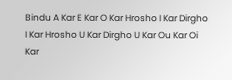Bindu A Kar E Kar O Kar Hrosho I Kar Dirgho I Kar Hrosho U Kar Dirgho U Kar Ou Kar Oi Kar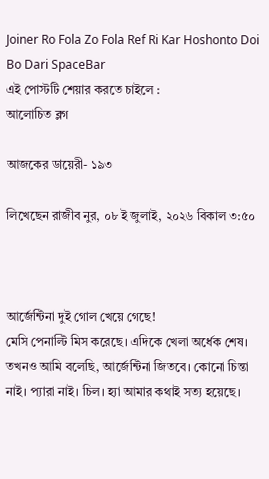Joiner Ro Fola Zo Fola Ref Ri Kar Hoshonto Doi Bo Dari SpaceBar
এই পোস্টটি শেয়ার করতে চাইলে :
আলোচিত ব্লগ

আজকের ডায়েরী- ১৯৩

লিখেছেন রাজীব নুর, ০৮ ই জুলাই, ২০২৬ বিকাল ৩:৫০



আর্জেন্টিনা দুই গোল খেয়ে গেছে!
মেসি পেনাল্টি মিস করেছে। এদিকে খেলা অর্ধেক শেষ। তখনও আমি বলেছি, আর্জেন্টিনা জিতবে। কোনো চিন্তা নাই। প্যারা নাই। চিল। হ্যা আমার কথাই সত্য হয়েছে।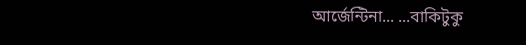আর্জেন্টিনা... ...বাকিটুকু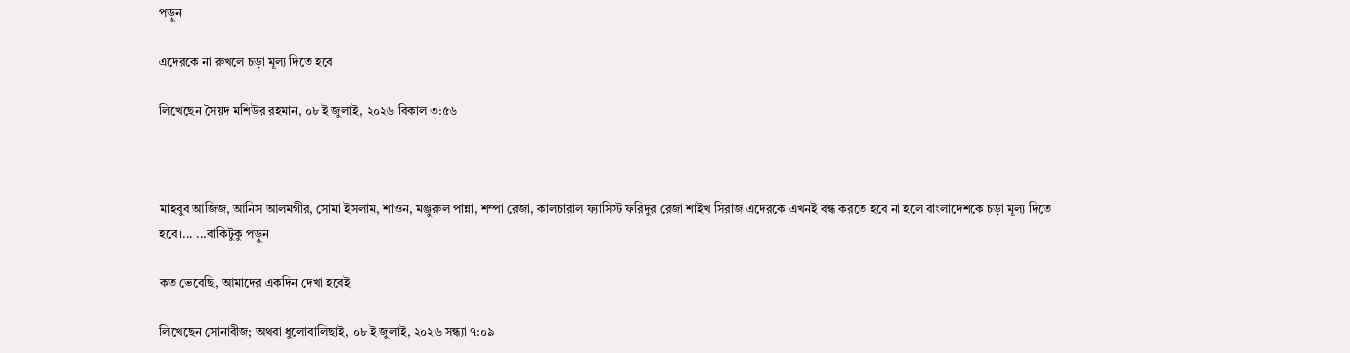পড়ুন

এদেরকে না রুখলে চড়া মূল্য দিতে হবে

লিখেছেন সৈয়দ মশিউর রহমান, ০৮ ই জুলাই, ২০২৬ বিকাল ৩:৫৬



মাহবুব আজিজ, আনিস আলমগীর, সোমা ইসলাম, শাওন, মঞ্জুরুল পান্না, শম্পা রেজা, কালচারাল ফ্যাসিস্ট ফরিদুর রেজা শাইখ সিরাজ এদেরকে এখনই বন্ধ করতে হবে না হলে বাংলাদেশকে চড়া মূল্য দিতে হবে।... ...বাকিটুকু পড়ুন

কত ভেবেছি, আমাদের একদিন দেখা হবেই

লিখেছেন সোনাবীজ; অথবা ধুলোবালিছাই, ০৮ ই জুলাই, ২০২৬ সন্ধ্যা ৭:০৯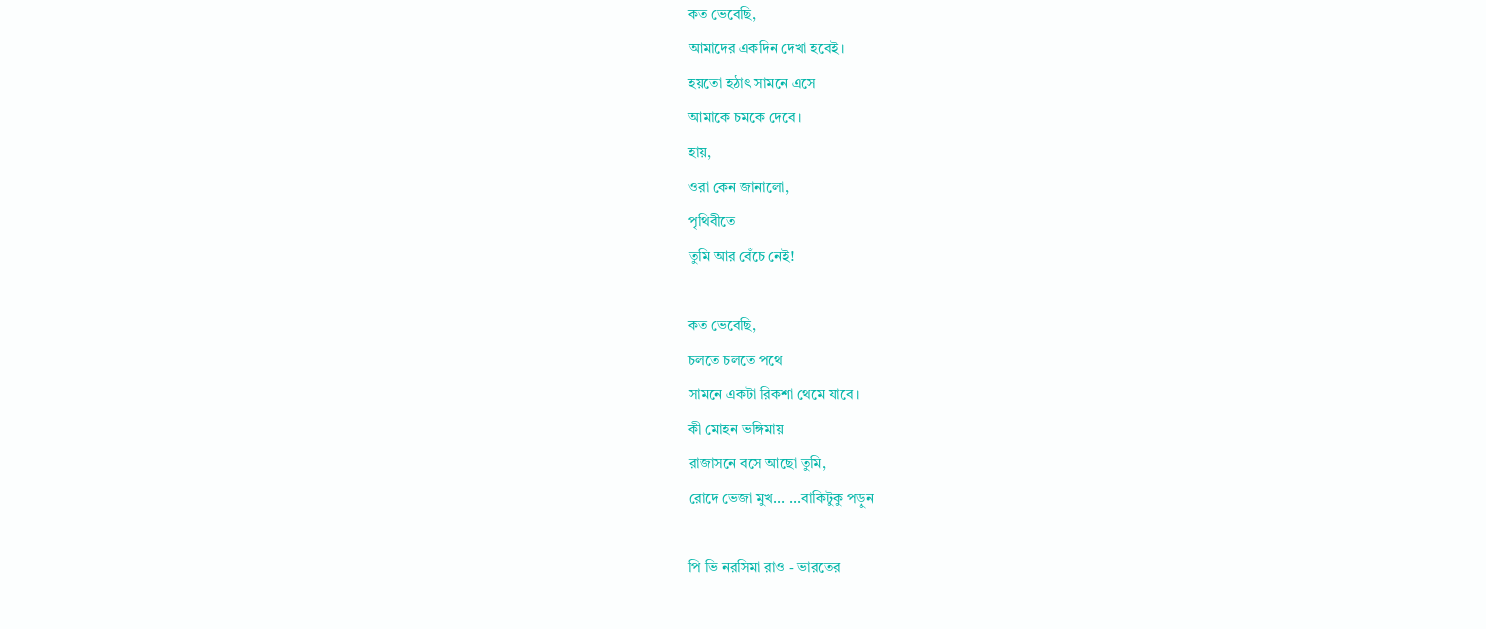কত ভেবেছি,
আমাদের একদিন দেখা হবেই।
হয়তো হঠাৎ সামনে এসে
আমাকে চমকে দেবে।
হায়,
ওরা কেন জানালো,
পৃথিবীতে
তুমি আর বেঁচে নেই!

কত ভেবেছি,
চলতে চলতে পথে
সামনে একটা রিকশা থেমে যাবে।
কী মোহন ভঙ্গিমায়
রাজাসনে বসে আছো তুমি,
রোদে ভেজা মুখ... ...বাকিটুকু পড়ুন

পি ভি নরসিমা রাও - ভারতের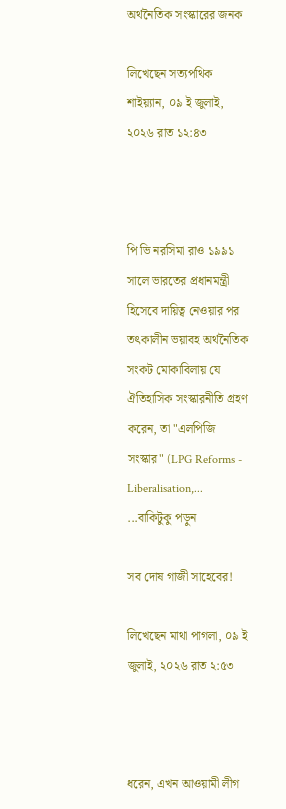অর্থনৈতিক সংস্কারের জনক

লিখেছেন সত্যপথিক শাইয়্যান, ০৯ ই জুলাই, ২০২৬ রাত ১২:৪৩



পি ভি নরসিমা রাও ১৯৯১ সালে ভারতের প্রধানমন্ত্রী হিসেবে দায়িত্ব নেওয়ার পর তৎকালীন ভয়াবহ অর্থনৈতিক সংকট মোকাবিলায় যে ঐতিহাসিক সংস্কারনীতি গ্রহণ করেন, তা "এলপিজি সংস্কার" (LPG Reforms - Liberalisation,... ...বাকিটুকু পড়ুন

সব দোষ গাজী সাহেবের!

লিখেছেন মাথা পাগলা, ০৯ ই জুলাই, ২০২৬ রাত ২:৫৩



ধরেন, এখন আওয়ামী লীগ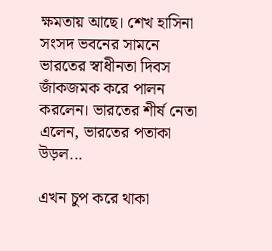ক্ষমতায় আছে। শেখ হাসিনা সংসদ ভবনের সামনে ভারতের স্বাধীনতা দিবস জাঁকজমক করে পালন করলেন। ভারতের শীর্ষ নেতা এলেন, ভারতের পতাকা উড়ল...

এখন চুপ করে থাকা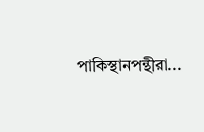পাকিস্থানপন্থীরা...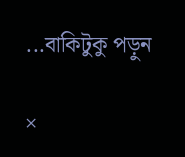...বাকিটুকু পড়ুন

×